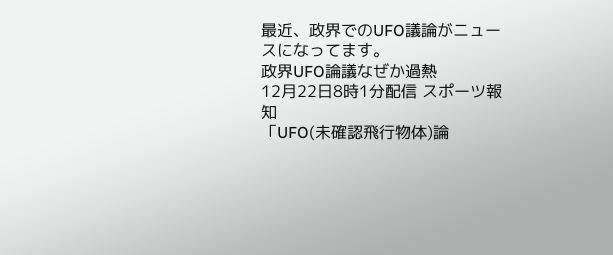最近、政界でのUFO議論がニュースになってます。
政界UFO論議なぜか過熱
12月22日8時1分配信 スポーツ報知
「UFO(未確認飛行物体)論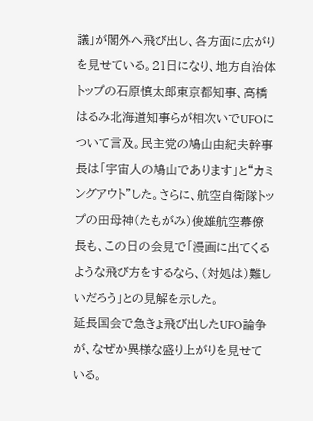議」が閣外へ飛び出し、各方面に広がりを見せている。21日になり、地方自治体トップの石原慎太郎東京都知事、高橋はるみ北海道知事らが相次いでUFOについて言及。民主党の鳩山由紀夫幹事長は「宇宙人の鳩山であります」と“カミングアウト”した。さらに、航空自衛隊トップの田母神(たもがみ)俊雄航空幕僚長も、この日の会見で「漫画に出てくるような飛び方をするなら、(対処は)難しいだろう」との見解を示した。
延長国会で急きょ飛び出したUFO論争が、なぜか異様な盛り上がりを見せている。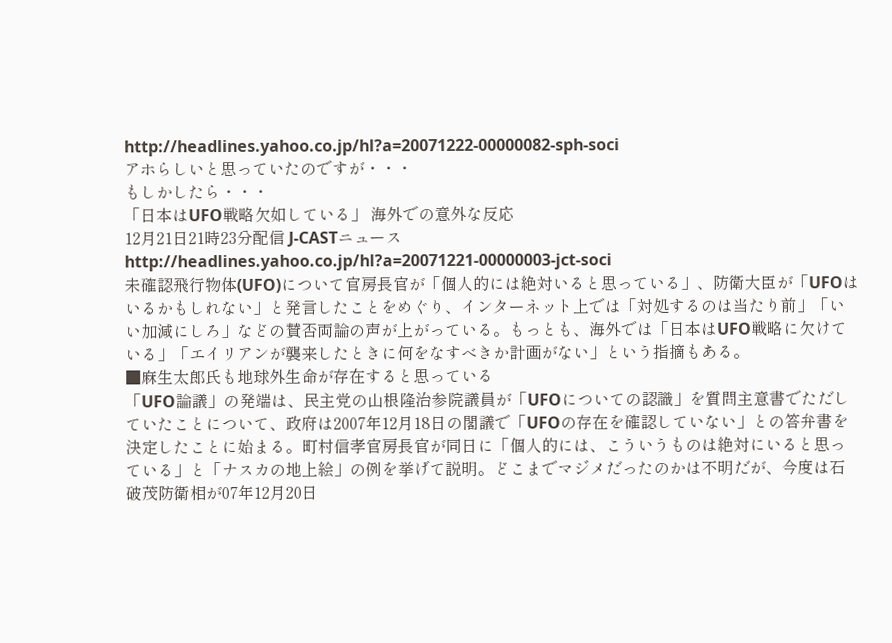http://headlines.yahoo.co.jp/hl?a=20071222-00000082-sph-soci
アホらしいと思っていたのですが・・・
もしかしたら・・・
「日本はUFO戦略欠如している」 海外での意外な反応
12月21日21時23分配信 J-CASTニュース
http://headlines.yahoo.co.jp/hl?a=20071221-00000003-jct-soci
未確認飛行物体(UFO)について官房長官が「個人的には絶対いると思っている」、防衛大臣が「UFOはいるかもしれない」と発言したことをめぐり、インターネット上では「対処するのは当たり前」「いい加減にしろ」などの賛否両論の声が上がっている。もっとも、海外では「日本はUFO戦略に欠けている」「エイリアンが襲来したときに何をなすべきか計画がない」という指摘もある。
■麻生太郎氏も地球外生命が存在すると思っている
「UFO論議」の発端は、民主党の山根隆治参院議員が「UFOについての認識」を質問主意書でただしていたことについて、政府は2007年12月18日の閣議で「UFOの存在を確認していない」との答弁書を決定したことに始まる。町村信孝官房長官が同日に「個人的には、こういうものは絶対にいると思っている」と「ナスカの地上絵」の例を挙げて説明。どこまでマジメだったのかは不明だが、今度は石破茂防衛相が07年12月20日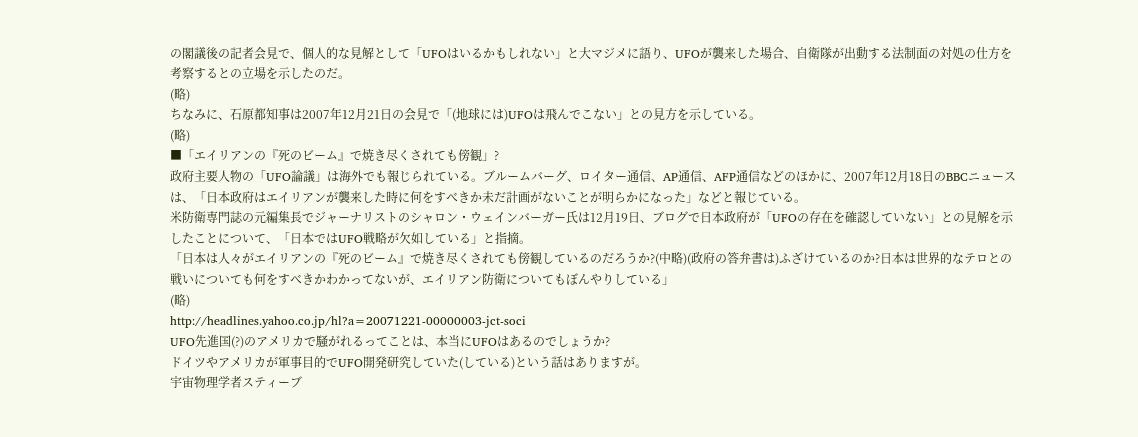の閣議後の記者会見で、個人的な見解として「UFOはいるかもしれない」と大マジメに語り、UFOが襲来した場合、自衛隊が出動する法制面の対処の仕方を考察するとの立場を示したのだ。
(略)
ちなみに、石原都知事は2007年12月21日の会見で「(地球には)UFOは飛んでこない」との見方を示している。
(略)
■「エイリアンの『死のビーム』で焼き尽くされても傍観」?
政府主要人物の「UFO論議」は海外でも報じられている。ブルームバーグ、ロイター通信、AP通信、AFP通信などのほかに、2007年12月18日のBBCニュースは、「日本政府はエイリアンが襲来した時に何をすべきか未だ計画がないことが明らかになった」などと報じている。
米防衛専門誌の元編集長でジャーナリストのシャロン・ウェインバーガー氏は12月19日、ブログで日本政府が「UFOの存在を確認していない」との見解を示したことについて、「日本ではUFO戦略が欠如している」と指摘。
「日本は人々がエイリアンの『死のビーム』で焼き尽くされても傍観しているのだろうか?(中略)(政府の答弁書は)ふざけているのか?日本は世界的なテロとの戦いについても何をすべきかわかってないが、エイリアン防衛についてもぼんやりしている」
(略)
http://headlines.yahoo.co.jp/hl?a=20071221-00000003-jct-soci
UFO先進国(?)のアメリカで騒がれるってことは、本当にUFOはあるのでしょうか?
ドイツやアメリカが軍事目的でUFO開発研究していた(している)という話はありますが。
宇宙物理学者スティーブ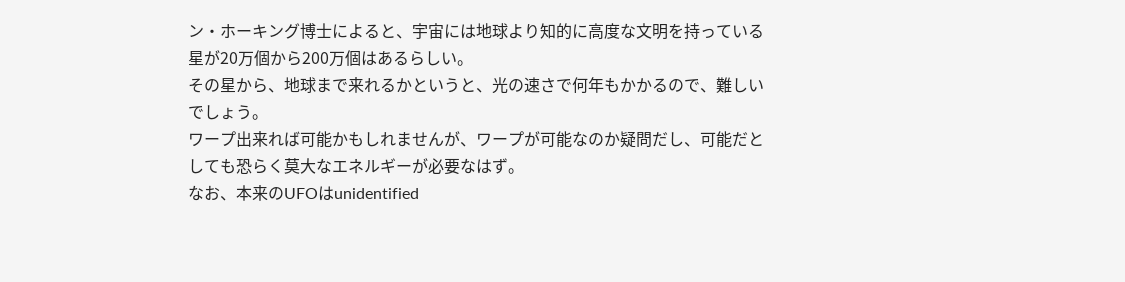ン・ホーキング博士によると、宇宙には地球より知的に高度な文明を持っている星が20万個から200万個はあるらしい。
その星から、地球まで来れるかというと、光の速さで何年もかかるので、難しいでしょう。
ワープ出来れば可能かもしれませんが、ワープが可能なのか疑問だし、可能だとしても恐らく莫大なエネルギーが必要なはず。
なお、本来のUFOはunidentified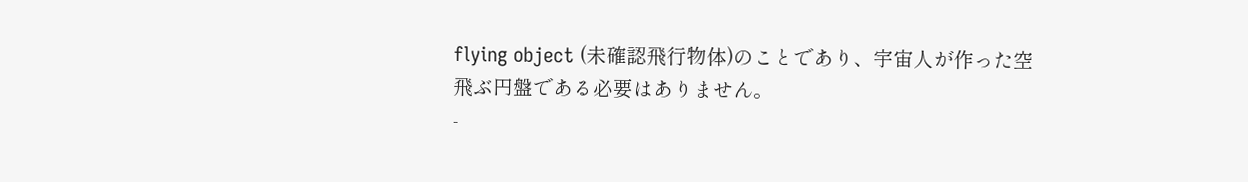flying object (未確認飛行物体)のことであり、宇宙人が作った空飛ぶ円盤である必要はありません。
-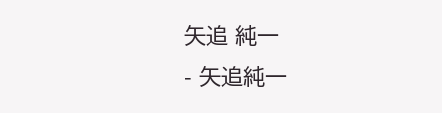矢追 純一
- 矢追純一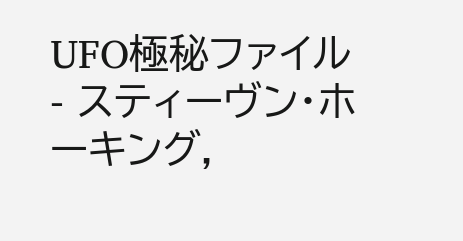UFO極秘ファイル
- スティーヴン・ホーキング,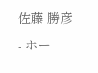佐藤 勝彦
- ホー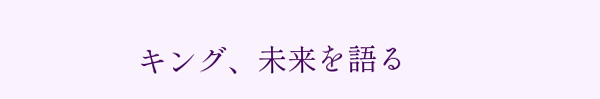キング、未来を語る